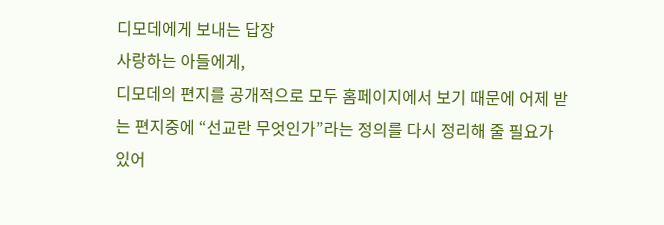디모데에게 보내는 답장
사랑하는 아들에게,
디모데의 편지를 공개적으로 모두 홈페이지에서 보기 때문에 어제 받는 편지중에 “선교란 무엇인가”라는 정의를 다시 정리해 줄 필요가 있어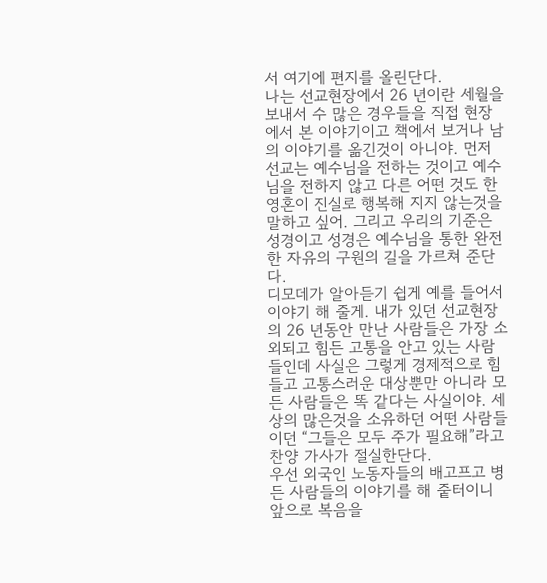서 여기에 편지를 올린단다.
나는 선교현장에서 26 년이란 세월을 보내서 수 많은 경우들을 직접 현장에서 본 이야기이고 책에서 보거나 남의 이야기를 옮긴것이 아니야. 먼저 선교는 예수님을 전하는 것이고 예수님을 전하지 않고 다른 어떤 것도 한 영혼이 진실로 행복해 지지 않는것을 말하고 싶어. 그리고 우리의 기준은 성경이고 성경은 예수님을 통한 완전한 자유의 구원의 길을 가르쳐 준단다.
디모데가 알아듣기 쉽게 예를 들어서 이야기 해 줄게. 내가 있던 선교현장의 26 년동안 만난 사람들은 가장 소외되고 힘든 고통을 안고 있는 사람들인데 사실은 그렇게 경제적으로 힘들고 고통스러운 대상뿐만 아니라 모든 사람들은 똑 같다는 사실이야. 세상의 많은것을 소유하던 어떤 사람들이던 “그들은 모두 주가 필요해”라고 찬양 가사가 절실한단다.
우선 외국인 노동자들의 배고프고 병든 사람들의 이야기를 해 줕터이니 앞으로 복음을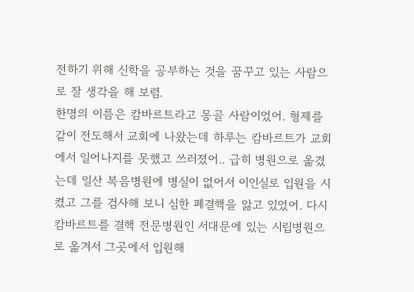전하기 위해 신학을 공부하는 것을 꿈꾸고 있는 사람으로 잘 생각을 해 보렴.
한명의 이름은 캄바르트라고 몽골 사람이었어. 형제를 같이 전도해서 교회에 나왔는데 하루는 캄바르트가 교회에서 일어나지를 못했고 쓰러졌어.. 급히 병원으로 옮겼는데 일산 복음병원에 병실이 없어서 이인실로 입원을 시켰고 그를 검사해 보니 심한 폐결핵을 앓고 있었어. 다시 캄바르트를 결핵 전문병원인 서대문에 있는 시립병원으로 옮겨서 그곳에서 입원해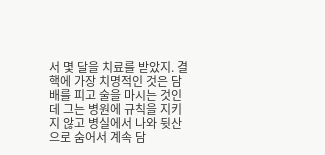서 몇 달을 치료를 받았지. 결핵에 가장 치명적인 것은 담배를 피고 술을 마시는 것인데 그는 병원에 규칙을 지키지 않고 병실에서 나와 뒷산으로 숨어서 계속 담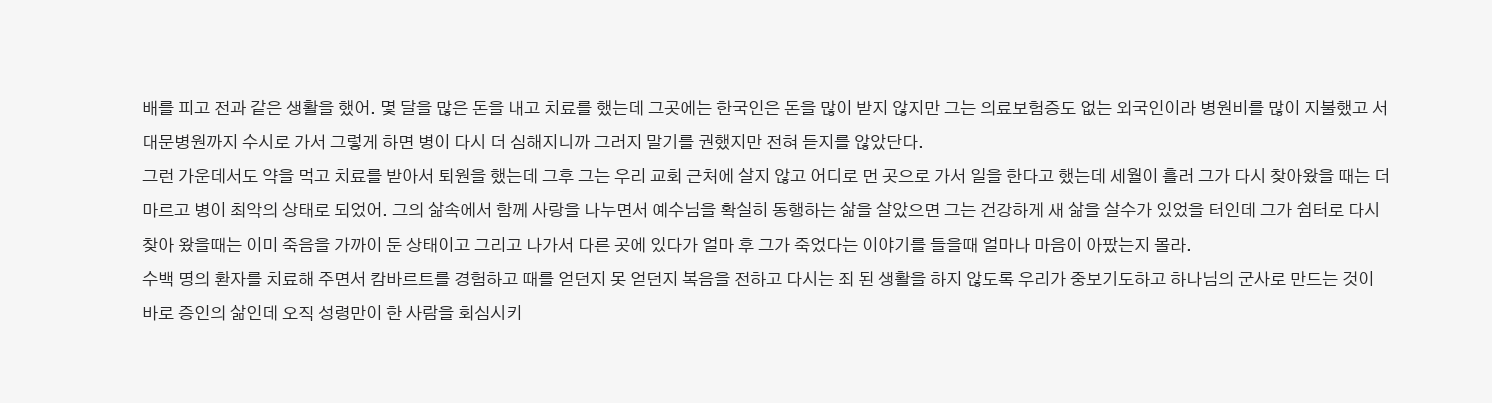배를 피고 전과 같은 생활을 했어. 몇 달을 많은 돈을 내고 치료를 했는데 그곳에는 한국인은 돈을 많이 받지 않지만 그는 의료보험증도 없는 외국인이라 병원비를 많이 지불했고 서대문병원까지 수시로 가서 그렇게 하면 병이 다시 더 심해지니까 그러지 말기를 권했지만 전혀 듣지를 않았단다.
그런 가운데서도 약을 먹고 치료를 받아서 퇴원을 했는데 그후 그는 우리 교회 근처에 살지 않고 어디로 먼 곳으로 가서 일을 한다고 했는데 세월이 흘러 그가 다시 찾아왔을 때는 더 마르고 병이 최악의 상태로 되었어. 그의 삶속에서 함께 사랑을 나누면서 예수님을 확실히 동행하는 삶을 살았으면 그는 건강하게 새 삶을 살수가 있었을 터인데 그가 쉼터로 다시 찾아 왔을때는 이미 죽음을 가까이 둔 상태이고 그리고 나가서 다른 곳에 있다가 얼마 후 그가 죽었다는 이야기를 들을때 얼마나 마음이 아팠는지 몰라.
수백 명의 환자를 치료해 주면서 캄바르트를 경험하고 때를 얻던지 못 얻던지 복음을 전하고 다시는 죄 된 생활을 하지 않도록 우리가 중보기도하고 하나님의 군사로 만드는 것이 바로 증인의 삶인데 오직 성령만이 한 사람을 회심시키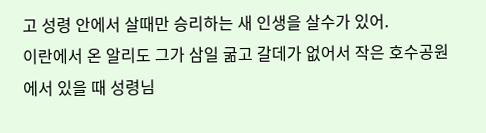고 성령 안에서 살때만 승리하는 새 인생을 살수가 있어.
이란에서 온 알리도 그가 삼일 굶고 갈데가 없어서 작은 호수공원에서 있을 때 성령님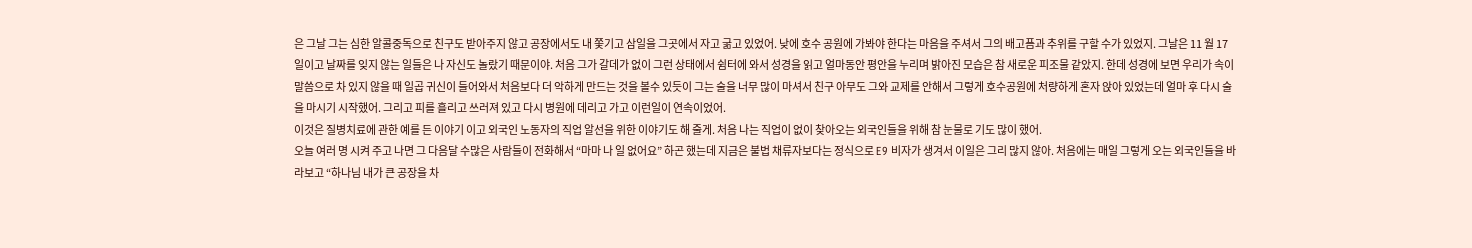은 그날 그는 심한 알콜중독으로 친구도 받아주지 않고 공장에서도 내 쫓기고 삼일을 그곳에서 자고 굶고 있었어. 낮에 호수 공원에 가봐야 한다는 마음을 주셔서 그의 배고픔과 추위를 구할 수가 있었지. 그날은 11 월 17 일이고 날짜를 잊지 않는 일들은 나 자신도 놀랐기 때문이야. 처음 그가 갈데가 없이 그런 상태에서 쉼터에 와서 성경을 읽고 얼마동안 평안을 누리며 밝아진 모습은 참 새로운 피조물 같았지. 한데 성경에 보면 우리가 속이 말씀으로 차 있지 않을 때 일곱 귀신이 들어와서 처음보다 더 악하게 만드는 것을 볼수 있듯이 그는 술을 너무 많이 마셔서 친구 아무도 그와 교제를 안해서 그렇게 호수공원에 처량하게 혼자 앉아 있었는데 얼마 후 다시 술을 마시기 시작했어. 그리고 피를 흘리고 쓰러져 있고 다시 병원에 데리고 가고 이런일이 연속이었어.
이것은 질병치료에 관한 예를 든 이야기 이고 외국인 노동자의 직업 알선을 위한 이야기도 해 줄게. 처음 나는 직업이 없이 찾아오는 외국인들을 위해 참 눈물로 기도 많이 했어.
오늘 여러 명 시켜 주고 나면 그 다음달 수많은 사람들이 전화해서 “마마 나 일 없어요” 하곤 했는데 지금은 불법 채류자보다는 정식으로 E9 비자가 생겨서 이일은 그리 많지 않아. 처음에는 매일 그렇게 오는 외국인들을 바라보고 “하나님 내가 큰 공장을 차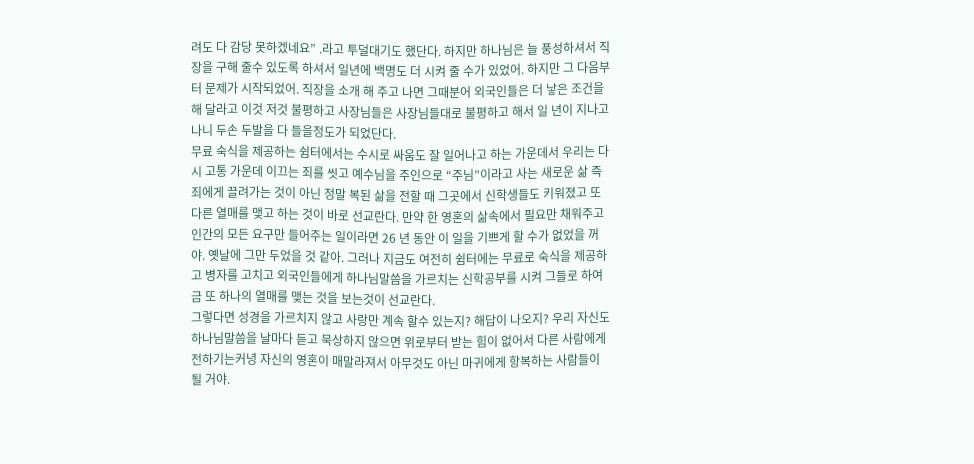려도 다 감당 못하겠네요” .라고 투덜대기도 했단다. 하지만 하나님은 늘 풍성하셔서 직장을 구해 줄수 있도록 하셔서 일년에 백명도 더 시켜 줄 수가 있었어. 하지만 그 다음부터 문제가 시작되었어. 직장을 소개 해 주고 나면 그때분어 외국인들은 더 낳은 조건을 해 달라고 이것 저것 불평하고 사장님들은 사장님들대로 불평하고 해서 일 년이 지나고 나니 두손 두발을 다 들을정도가 되었단다.
무료 숙식을 제공하는 쉼터에서는 수시로 싸움도 잘 일어나고 하는 가운데서 우리는 다시 고통 가운데 이끄는 죄를 씻고 예수님을 주인으로 “주님”이라고 사는 새로운 삶 즉 죄에게 끌려가는 것이 아닌 정말 복된 삶을 전할 때 그곳에서 신학생들도 키워졌고 또 다른 열매를 맺고 하는 것이 바로 선교란다. 만약 한 영혼의 삶속에서 필요만 채워주고 인간의 모든 요구만 들어주는 일이라면 26 년 동안 이 일을 기쁘게 할 수가 없었을 꺼야. 옛날에 그만 두었을 것 같아. 그러나 지금도 여전히 쉼터에는 무료로 숙식을 제공하고 병자를 고치고 외국인들에게 하나님말씀을 가르치는 신학공부를 시켜 그들로 하여금 또 하나의 열매를 맺는 것을 보는것이 선교란다.
그렇다면 성경을 가르치지 않고 사랑만 계속 할수 있는지? 해답이 나오지? 우리 자신도 하나님말씀을 날마다 듣고 묵상하지 않으면 위로부터 받는 힘이 없어서 다른 사람에게 전하기는커녕 자신의 영혼이 매말라져서 아무것도 아닌 마귀에게 항복하는 사람들이 될 거야.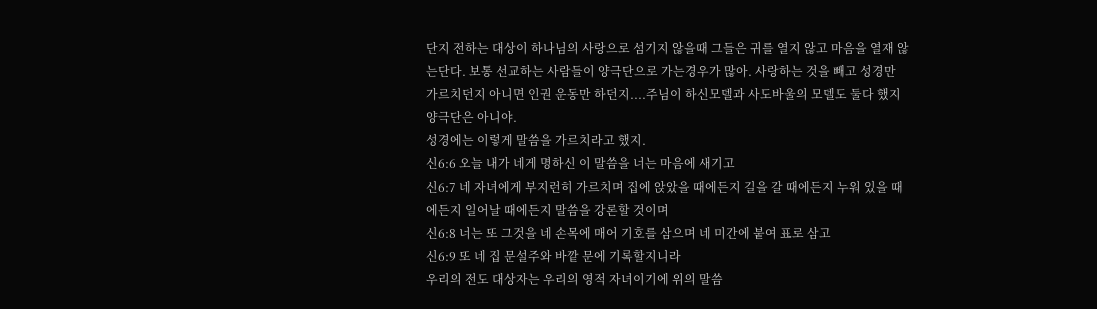단지 전하는 대상이 하나님의 사랑으로 섬기지 않을때 그들은 귀를 열지 않고 마음을 열재 않는단다. 보통 선교하는 사람들이 양극단으로 가는경우가 많아. 사랑하는 것을 빼고 성경만 가르치던지 아니면 인권 운동만 하던지....주님이 하신모델과 사도바울의 모델도 둘다 했지 양극단은 아니야.
성경에는 이렇게 말씀을 가르치라고 했지.
신6:6 오늘 내가 네게 명하신 이 말씀을 너는 마음에 새기고
신6:7 네 자녀에게 부지런히 가르치며 집에 앉았을 때에든지 길을 갈 때에든지 누워 있을 때에든지 일어날 때에든지 말씀을 강론할 것이며
신6:8 너는 또 그것을 네 손목에 매어 기호를 삼으며 네 미간에 붙여 표로 삼고
신6:9 또 네 집 문설주와 바깥 문에 기록할지니라
우리의 전도 대상자는 우리의 영적 자녀이기에 위의 말씀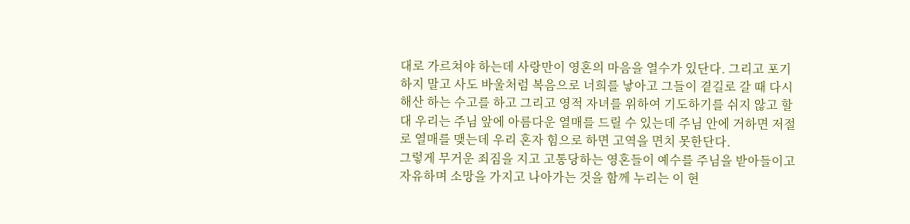대로 가르쳐야 하는데 사랑만이 영혼의 마음을 열수가 있단다. 그리고 포기 하지 말고 사도 바울처럼 복음으로 너희를 낳아고 그들이 곁길로 갈 때 다시 해산 하는 수고를 하고 그리고 영적 자녀를 위하여 기도하기를 쉬지 않고 할대 우리는 주님 앞에 아름다운 열매를 드릴 수 있는데 주님 안에 거하면 저절로 열매를 맺는데 우리 혼자 힘으로 하면 고역을 면치 못한단다.
그렇게 무거운 죄짐을 지고 고통당하는 영혼들이 예수를 주님을 받아들이고 자유하며 소망을 가지고 나아가는 것을 함께 누리는 이 현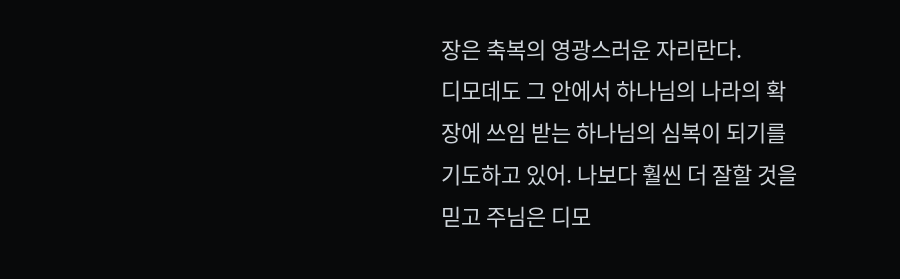장은 축복의 영광스러운 자리란다.
디모데도 그 안에서 하나님의 나라의 확장에 쓰임 받는 하나님의 심복이 되기를 기도하고 있어. 나보다 훨씬 더 잘할 것을 믿고 주님은 디모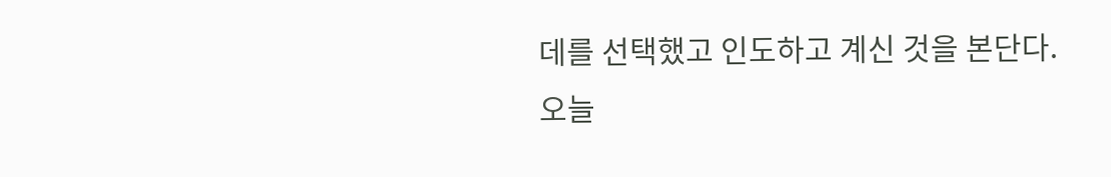데를 선택했고 인도하고 계신 것을 본단다.
오늘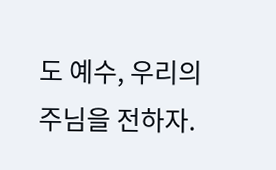도 예수, 우리의 주님을 전하자.